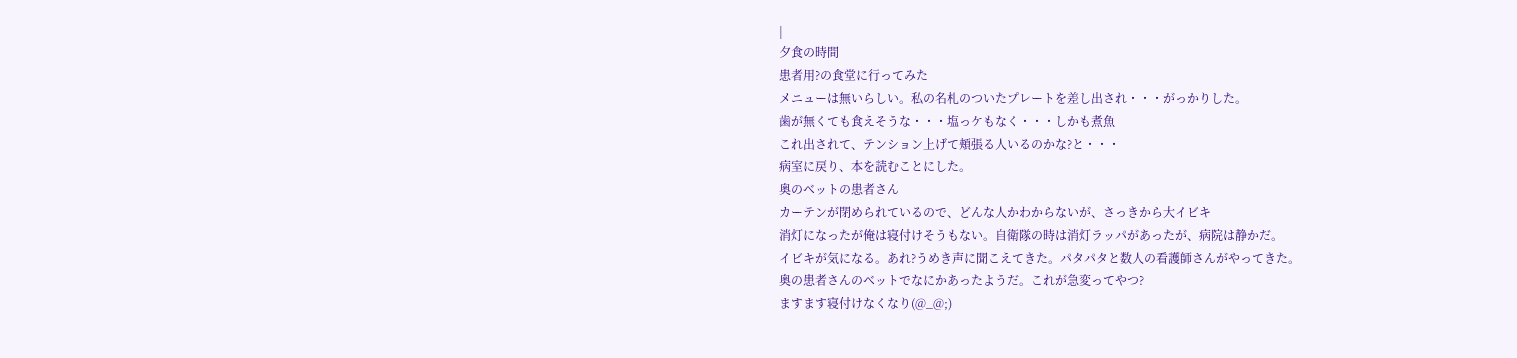|
夕食の時間
患者用?の食堂に行ってみた
メニューは無いらしい。私の名札のついたプレートを差し出され・・・がっかりした。
歯が無くても食えそうな・・・塩っケもなく・・・しかも煮魚
これ出されて、テンション上げて頬張る人いるのかな?と・・・
病室に戻り、本を読むことにした。
奥のベットの患者さん
カーテンが閉められているので、どんな人かわからないが、さっきから大イビキ
消灯になったが俺は寝付けそうもない。自衛隊の時は消灯ラッパがあったが、病院は静かだ。
イビキが気になる。あれ?うめき声に聞こえてきた。パタパタと数人の看護師さんがやってきた。
奥の患者さんのベットでなにかあったようだ。これが急変ってやつ?
ますます寝付けなくなり(@_@;)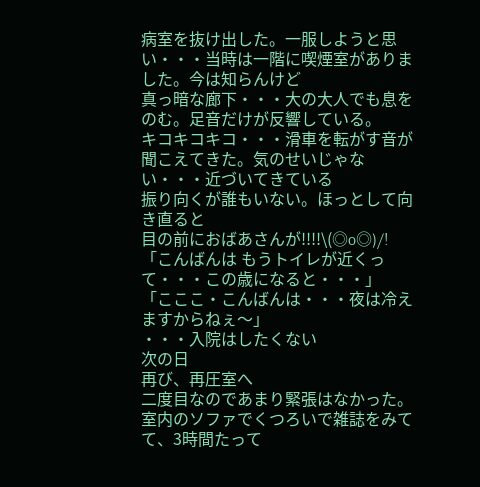病室を抜け出した。一服しようと思い・・・当時は一階に喫煙室がありました。今は知らんけど
真っ暗な廊下・・・大の大人でも息をのむ。足音だけが反響している。
キコキコキコ・・・滑車を転がす音が聞こえてきた。気のせいじゃない・・・近づいてきている
振り向くが誰もいない。ほっとして向き直ると
目の前におばあさんが!!!!\(◎o◎)/!
「こんばんは もうトイレが近くって・・・この歳になると・・・」
「こここ・こんばんは・・・夜は冷えますからねぇ〜」
・・・入院はしたくない
次の日
再び、再圧室へ
二度目なのであまり緊張はなかった。室内のソファでくつろいで雑誌をみてて、3時間たって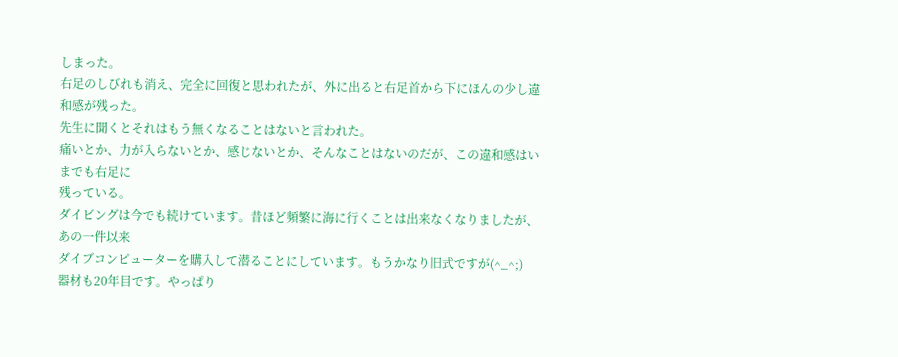しまった。
右足のしびれも消え、完全に回復と思われたが、外に出ると右足首から下にほんの少し違和感が残った。
先生に聞くとそれはもう無くなることはないと言われた。
痛いとか、力が入らないとか、感じないとか、そんなことはないのだが、この違和感はいまでも右足に
残っている。
ダイビングは今でも続けています。昔ほど頻繁に海に行くことは出来なくなりましたが、あの一件以来
ダイブコンピューターを購入して潜ることにしています。もうかなり旧式ですが(^_^;)
器材も20年目です。やっぱり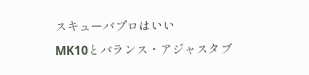スキューバプロはいい
MK10とバランス・アジャスタブ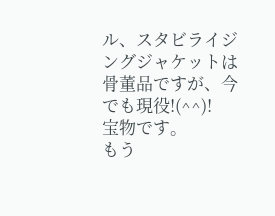ル、スタビライジングジャケットは骨董品ですが、今でも現役!(^^)!
宝物です。
もう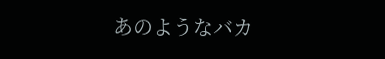あのようなバカ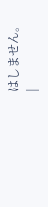はしません。
|